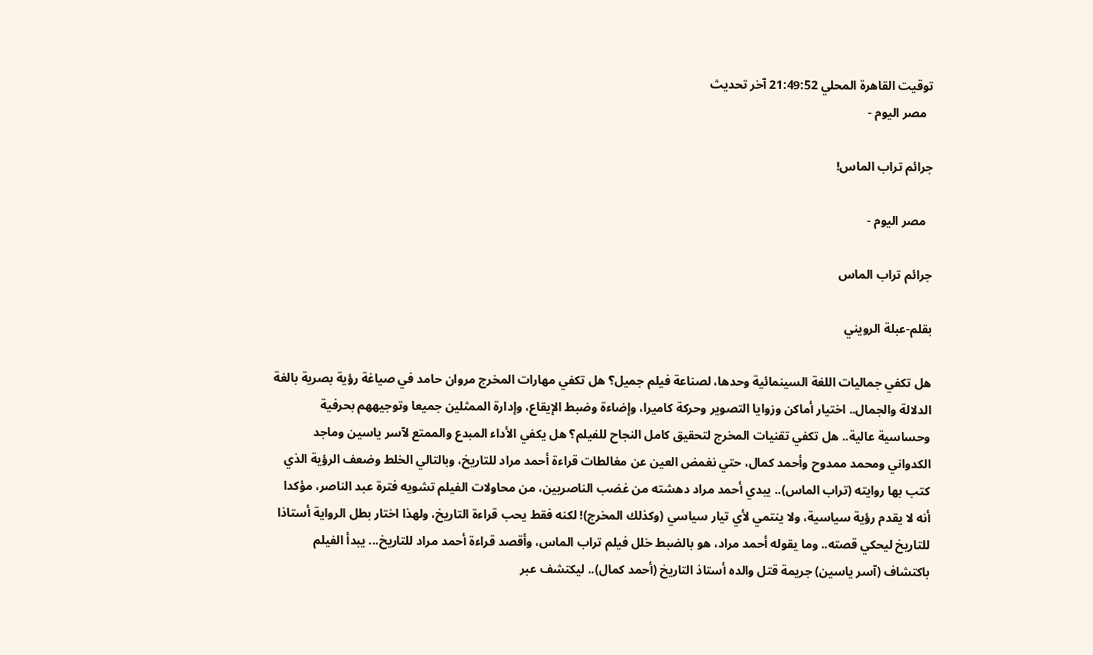توقيت القاهرة المحلي 21:49:52 آخر تحديث
  مصر اليوم -

جرائم تراب الماس!

  مصر اليوم -

جرائم تراب الماس

بقلم-عبلة الرويني

هل تكفي جماليات اللغة السينمائية وحدها، لصناعة فيلم جميل؟ هل تكفي مهارات المخرج مروان حامد في صياغة رؤية بصرية بالغة الدلالة والجمال.. اختيار أماكن وزوايا التصوير وحركة كاميرا، وإضاءة وضبط الإيقاع، وإدارة الممثلين جميعا وتوجيههم بحرفية وحساسية عالية.. هل تكفي تقنيات المخرج لتحقيق كامل النجاح للفيلم؟ هل يكفي الأداء المبدع والممتع لآسر ياسين وماجد الكدواني ومحمد ممدوح وأحمد كمال، حتي نغمض العين عن مغالطات قراءة أحمد مراد للتاريخ، وبالتالي الخلط وضعف الرؤية الذي كتب بها روايته (تراب الماس).. يبدي أحمد مراد دهشته من غضب الناصريين، من محاولات الفيلم تشويه فترة عبد الناصر، مؤكدا أنه لا يقدم رؤية سياسية، ولا ينتمي لأي تيار سياسي (وكذلك المخرج)! لكنه فقط يحب قراءة التاريخ، ولهذا اختار بطل الرواية أستاذا للتاريخ ليحكي قصته.. وما يقوله أحمد مراد، هو بالضبط خلل فيلم تراب الماس، وأقصد قراءة أحمد مراد للتاريخ... يبدأ الفيلم باكتشاف (آسر ياسين) جريمة قتل والده أستاذ التاريخ (أحمد كمال).. ليكتشف عبر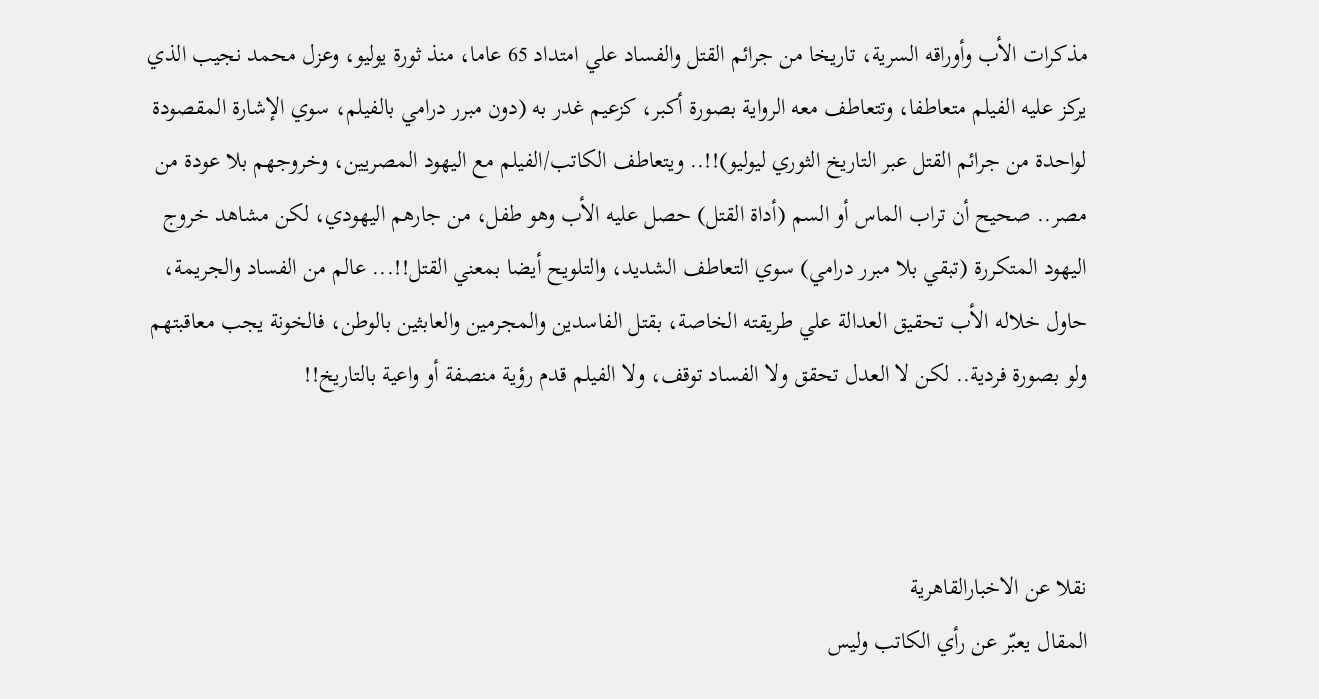مذكرات الأب وأوراقه السرية، تاريخا من جرائم القتل والفساد علي امتداد 65 عاما، منذ ثورة يوليو، وعزل محمد نجيب الذي يركز عليه الفيلم متعاطفا، وتتعاطف معه الرواية بصورة أكبر، كزعيم غدر به (دون مبرر درامي بالفيلم، سوي الإشارة المقصودة لواحدة من جرائم القتل عبر التاريخ الثوري ليوليو)!!.. ويتعاطف الكاتب/الفيلم مع اليهود المصريين، وخروجهم بلا عودة من مصر.. صحيح أن تراب الماس أو السم (أداة القتل) حصل عليه الأب وهو طفل، من جارهم اليهودي، لكن مشاهد خروج اليهود المتكررة (تبقي بلا مبرر درامي) سوي التعاطف الشديد، والتلويح أيضا بمعني القتل!!... عالم من الفساد والجريمة، حاول خلاله الأب تحقيق العدالة علي طريقته الخاصة، بقتل الفاسدين والمجرمين والعابثين بالوطن، فالخونة يجب معاقبتهم ولو بصورة فردية.. لكن لا العدل تحقق ولا الفساد توقف، ولا الفيلم قدم رؤية منصفة أو واعية بالتاريخ!!



نقلا عن الاخبارالقاهرية
المقال يعبّر عن رأي الكاتب وليس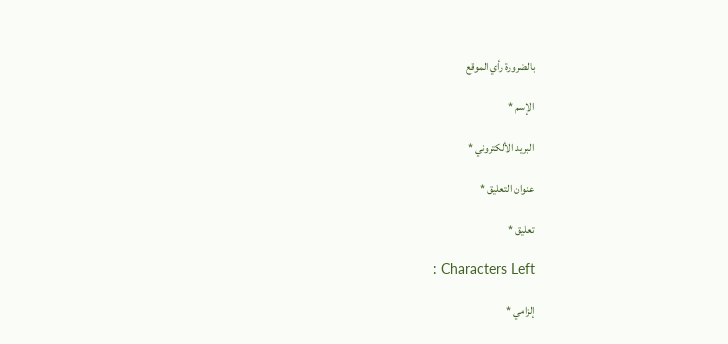بالضرورة رأي الموقع

الإسم *

البريد الألكتروني *

عنوان التعليق *

تعليق *

: Characters Left

إلزامي *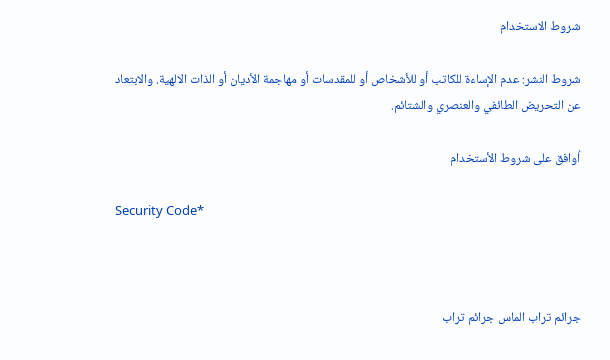شروط الاستخدام

شروط النشر: عدم الإساءة للكاتب أو للأشخاص أو للمقدسات أو مهاجمة الأديان أو الذات الالهية. والابتعاد عن التحريض الطائفي والعنصري والشتائم.

اُوافق على شروط الأستخدام

Security Code*



جرائم تراب الماس جرائم تراب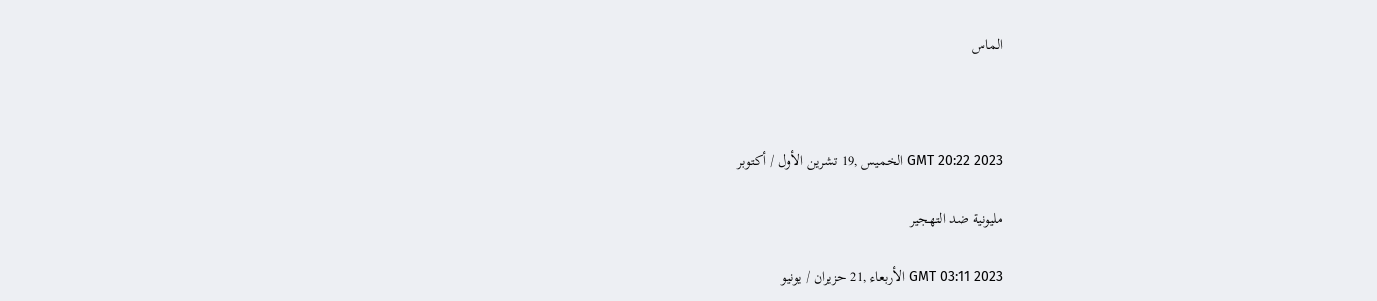الماس



GMT 20:22 2023 الخميس ,19 تشرين الأول / أكتوبر

مليونية ضد التهجير

GMT 03:11 2023 الأربعاء ,21 حزيران / يونيو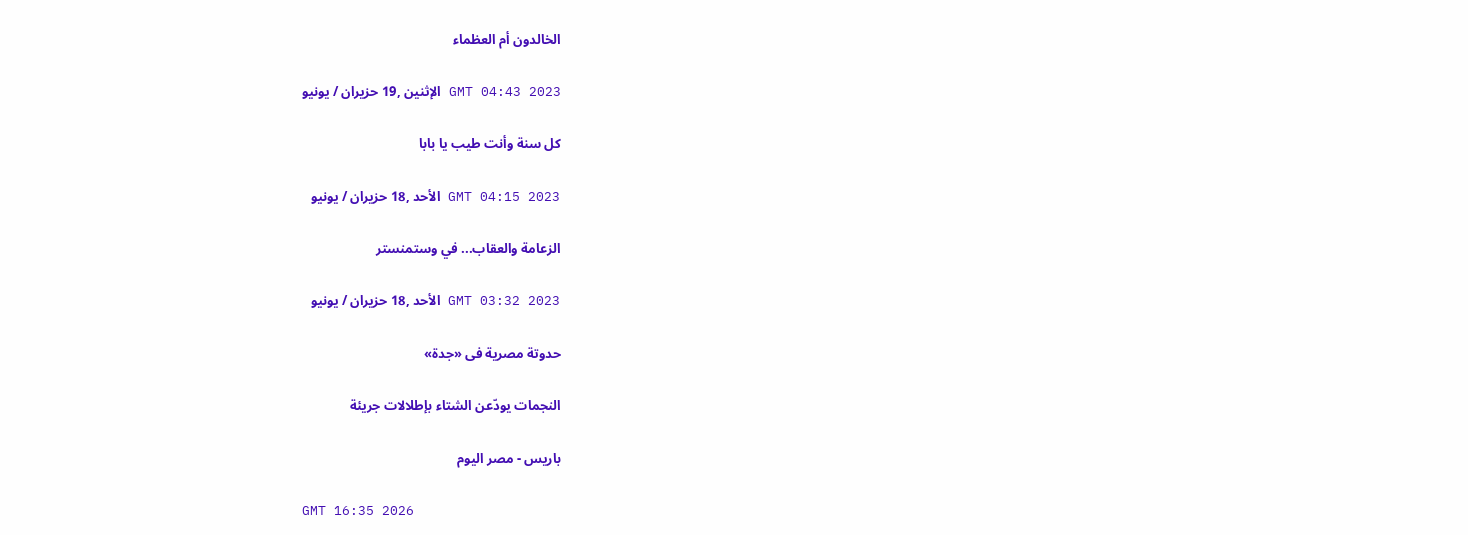الخالدون أم العظماء

GMT 04:43 2023 الإثنين ,19 حزيران / يونيو

كل سنة وأنت طيب يا بابا

GMT 04:15 2023 الأحد ,18 حزيران / يونيو

الزعامة والعقاب... في وستمنستر

GMT 03:32 2023 الأحد ,18 حزيران / يونيو

حدوتة مصرية فى «جدة»

النجمات يودّعن الشتاء بإطلالات جريئة

باريس - مصر اليوم

GMT 16:35 2026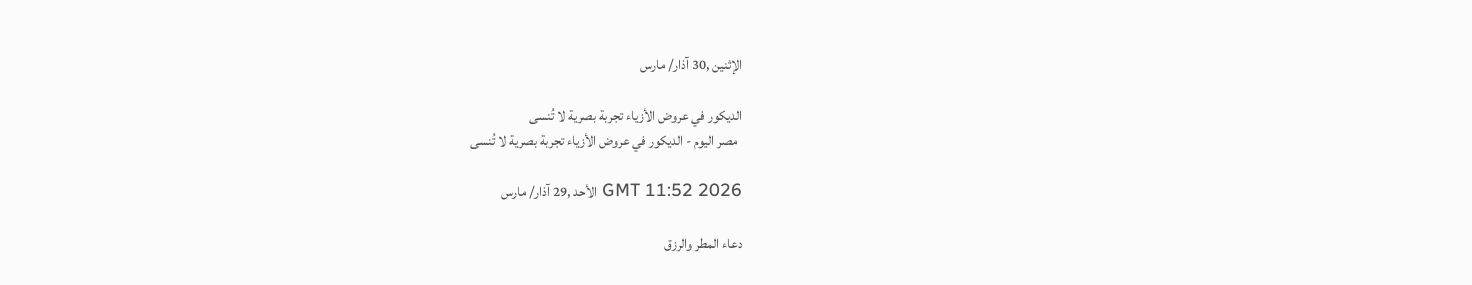الإثنين ,30 آذار/ مارس

الديكور في عروض الأزياء تجربة بصرية لا تُنسى
  مصر اليوم - الديكور في عروض الأزياء تجربة بصرية لا تُنسى

GMT 11:52 2026 الأحد ,29 آذار/ مارس

دعاء المطر والرزق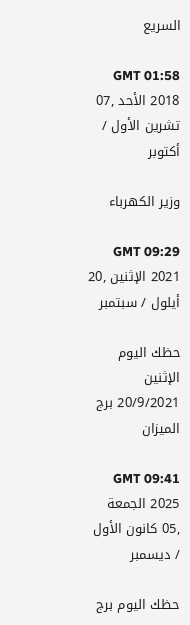السريع

GMT 01:58 2018 الأحد ,07 تشرين الأول / أكتوبر

وزير الكهرباء

GMT 09:29 2021 الإثنين ,20 أيلول / سبتمبر

حظك اليوم الإثنين 20/9/2021 برج الميزان

GMT 09:41 2025 الجمعة ,05 كانون الأول / ديسمبر

حظك اليوم برج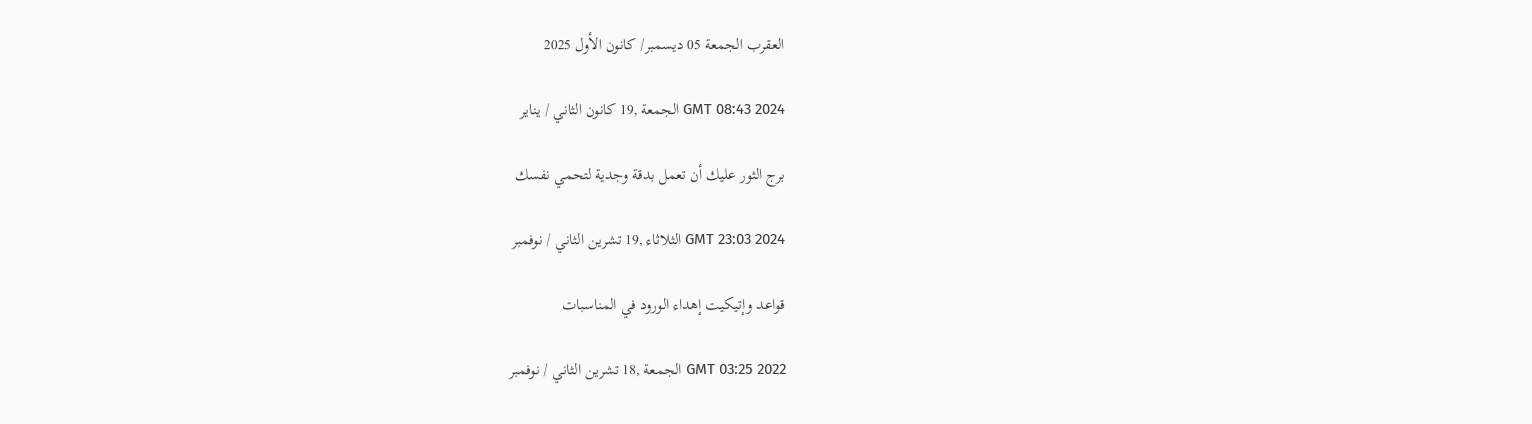العقرب الجمعة 05 ديسمبر/ كانون الأول 2025

GMT 08:43 2024 الجمعة ,19 كانون الثاني / يناير

برج الثور عليك أن تعمل بدقة وجدية لتحمي نفسك

GMT 23:03 2024 الثلاثاء ,19 تشرين الثاني / نوفمبر

قواعد وإتيكيت إهداء الورود في المناسبات

GMT 03:25 2022 الجمعة ,18 تشرين الثاني / نوفمبر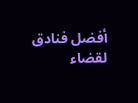أفضل فنادق لقضاء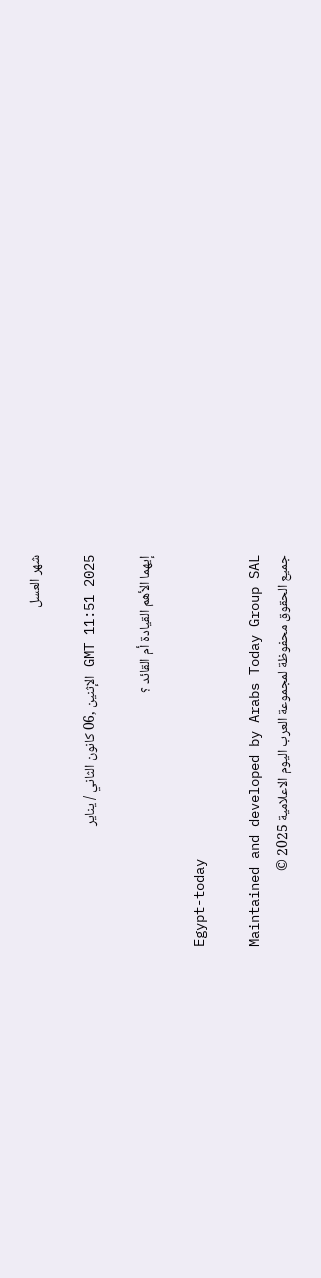شهر العسل

GMT 11:51 2025 الإثنين ,06 كانون الثاني / يناير

إيهما الأهم القيادة أم القائد ؟

Egypt-today

Maintained and developed by Arabs Today Group SAL
جميع الحقوق محفوظة لمجموعة العرب اليوم الاعلامية 2025 ©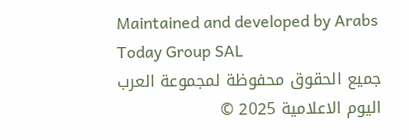Maintained and developed by Arabs Today Group SAL
جميع الحقوق محفوظة لمجموعة العرب اليوم الاعلامية 2025 ©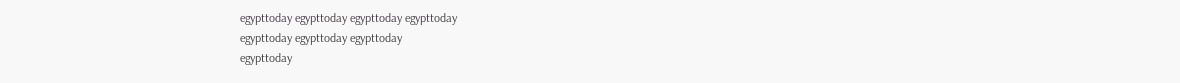egypttoday egypttoday egypttoday egypttoday
egypttoday egypttoday egypttoday
egypttoday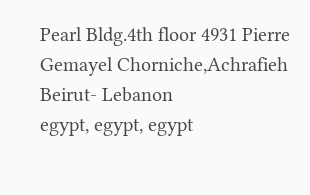Pearl Bldg.4th floor 4931 Pierre Gemayel Chorniche,Achrafieh Beirut- Lebanon
egypt, egypt, egypt